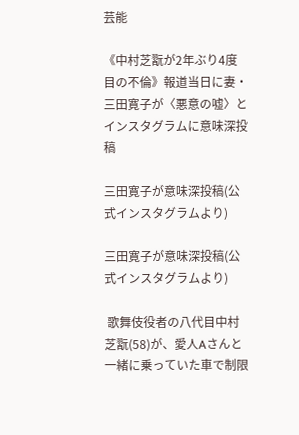芸能

《中村芝翫が2年ぶり4度目の不倫》報道当日に妻・三田寛子が〈悪意の嘘〉とインスタグラムに意味深投稿

三田寛子が意味深投稿(公式インスタグラムより)

三田寛子が意味深投稿(公式インスタグラムより)

 歌舞伎役者の八代目中村芝翫(58)が、愛人Aさんと一緒に乗っていた車で制限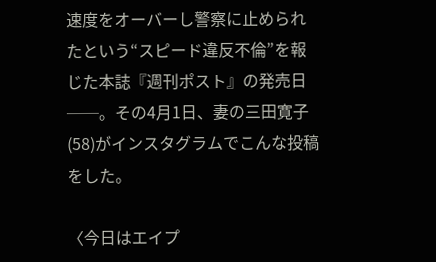速度をオーバーし警察に止められたという“スピード違反不倫”を報じた本誌『週刊ポスト』の発売日──。その4月1日、妻の三田寛子(58)がインスタグラムでこんな投稿をした。

〈今日はエイプ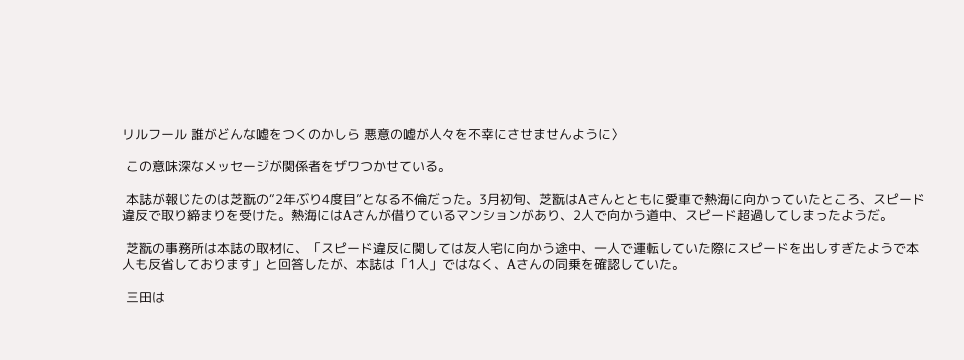リルフール 誰がどんな嘘をつくのかしら 悪意の嘘が人々を不幸にさせませんように〉

 この意味深なメッセージが関係者をザワつかせている。

 本誌が報じたのは芝翫の“2年ぶり4度目”となる不倫だった。3月初旬、芝翫はAさんとともに愛車で熱海に向かっていたところ、スピード違反で取り締まりを受けた。熱海にはAさんが借りているマンションがあり、2人で向かう道中、スピード超過してしまったようだ。

 芝翫の事務所は本誌の取材に、「スピード違反に関しては友人宅に向かう途中、一人で運転していた際にスピードを出しすぎたようで本人も反省しております」と回答したが、本誌は「1人」ではなく、Aさんの同乗を確認していた。

 三田は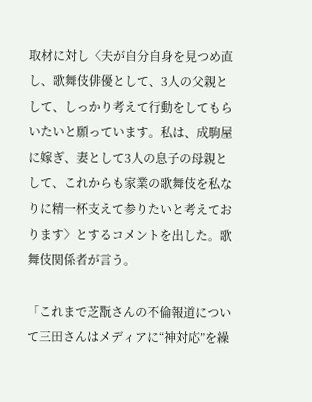取材に対し〈夫が自分自身を見つめ直し、歌舞伎俳優として、3人の父親として、しっかり考えて行動をしてもらいたいと願っています。私は、成駒屋に嫁ぎ、妻として3人の息子の母親として、これからも家業の歌舞伎を私なりに精一杯支えて参りたいと考えております〉とするコメントを出した。歌舞伎関係者が言う。

「これまで芝翫さんの不倫報道について三田さんはメディアに“神対応”を繰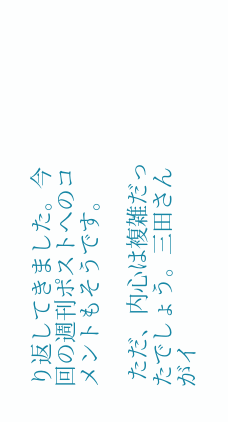り返してきました。今回の週刊ポストへのコメントもそうです。

 ただ、内心は複雑だったでしょう。三田さんがイ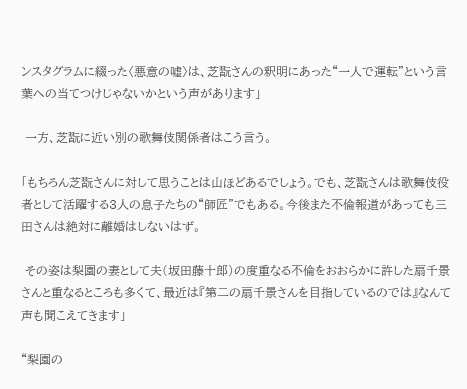ンスタグラムに綴った〈悪意の嘘〉は、芝翫さんの釈明にあった“一人で運転”という言葉への当てつけじゃないかという声があります」

 一方、芝翫に近い別の歌舞伎関係者はこう言う。

「もちろん芝翫さんに対して思うことは山ほどあるでしょう。でも、芝翫さんは歌舞伎役者として活躍する3人の息子たちの“師匠”でもある。今後また不倫報道があっても三田さんは絶対に離婚はしないはず。

 その姿は梨園の妻として夫(坂田藤十郎)の度重なる不倫をおおらかに許した扇千景さんと重なるところも多くて、最近は『第二の扇千景さんを目指しているのでは』なんて声も聞こえてきます」

“梨園の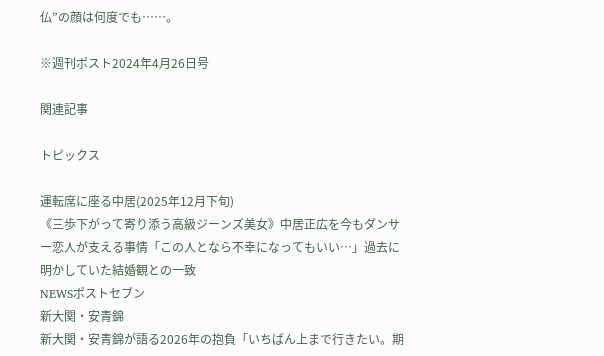仏”の顔は何度でも……。

※週刊ポスト2024年4月26日号

関連記事

トピックス

運転席に座る中居(2025年12月下旬)
《三歩下がって寄り添う高級ジーンズ美女》中居正広を今もダンサー恋人が支える事情「この人となら不幸になってもいい…」過去に明かしていた結婚観との一致
NEWSポストセブン
新大関・安青錦
新大関・安青錦が語る2026年の抱負「いちばん上まで行きたい。期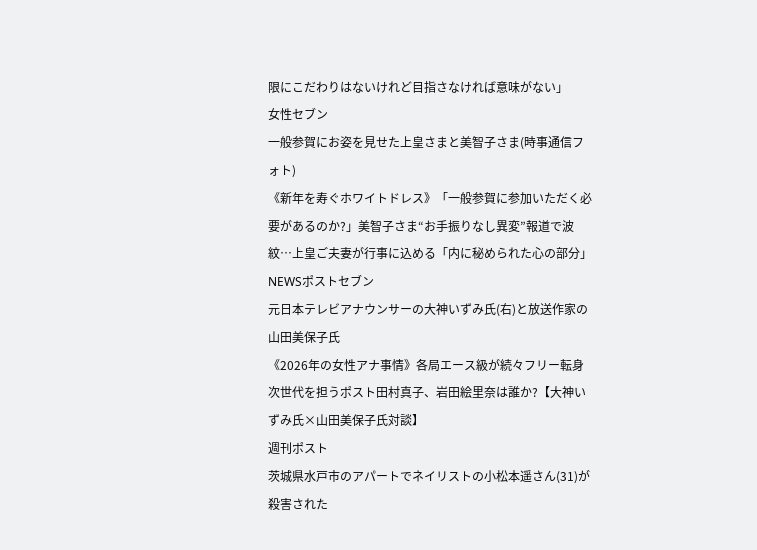限にこだわりはないけれど目指さなければ意味がない」
女性セブン
一般参賀にお姿を見せた上皇さまと美智子さま(時事通信フォト)
《新年を寿ぐホワイトドレス》「一般参賀に参加いただく必要があるのか?」美智子さま“お手振りなし異変”報道で波紋…上皇ご夫妻が行事に込める「内に秘められた心の部分」
NEWSポストセブン
元日本テレビアナウンサーの大神いずみ氏(右)と放送作家の山田美保子氏
《2026年の女性アナ事情》各局エース級が続々フリー転身 次世代を担うポスト田村真子、岩田絵里奈は誰か?【大神いずみ氏×山田美保子氏対談】
週刊ポスト
茨城県水戸市のアパートでネイリストの小松本遥さん(31)が殺害された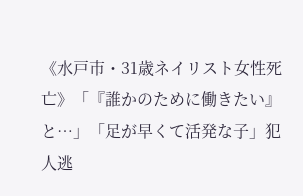《水戸市・31歳ネイリスト女性死亡》「『誰かのために働きたい』と…」「足が早くて活発な子」犯人逃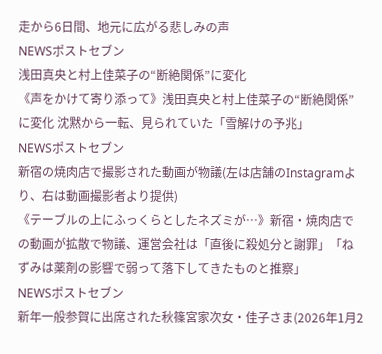走から6日間、地元に広がる悲しみの声
NEWSポストセブン
浅田真央と村上佳菜子の“断絶関係”に変化
《声をかけて寄り添って》浅田真央と村上佳菜子の“断絶関係”に変化 沈黙から一転、見られていた「雪解けの予兆」
NEWSポストセブン
新宿の焼肉店で撮影された動画が物議(左は店舗のInstagramより、右は動画撮影者より提供)
《テーブルの上にふっくらとしたネズミが…》新宿・焼肉店での動画が拡散で物議、運営会社は「直後に殺処分と謝罪」「ねずみは薬剤の影響で弱って落下してきたものと推察」
NEWSポストセブン
新年一般参賀に出席された秋篠宮家次女・佳子さま(2026年1月2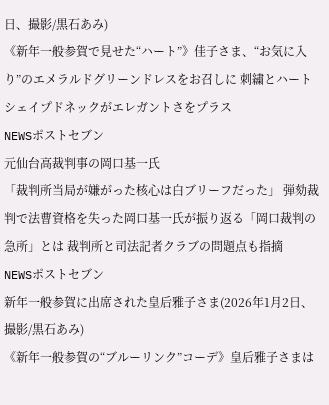日、撮影/黒石あみ)
《新年一般参賀で見せた“ハート”》佳子さま、“お気に入り”のエメラルドグリーンドレスをお召しに 刺繍とハートシェイプドネックがエレガントさをプラス
NEWSポストセブン
元仙台高裁判事の岡口基一氏
「裁判所当局が嫌がった核心は白ブリーフだった」 弾劾裁判で法曹資格を失った岡口基一氏が振り返る「岡口裁判の急所」とは 裁判所と司法記者クラブの問題点も指摘
NEWSポストセブン
新年一般参賀に出席された皇后雅子さま(2026年1月2日、撮影/黒石あみ)
《新年一般参賀の“ブルーリンク”コーデ》皇后雅子さまは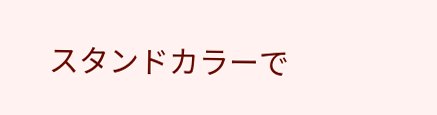スタンドカラーで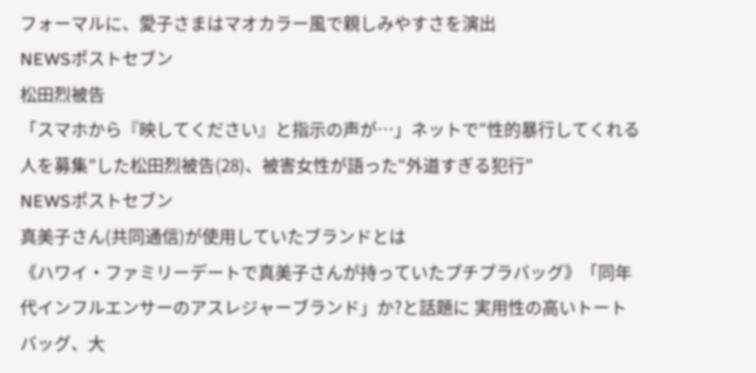フォーマルに、愛子さまはマオカラー風で親しみやすさを演出
NEWSポストセブン
松田烈被告
「スマホから『映してください』と指示の声が…」ネットで“性的暴行してくれる人を募集”した松田烈被告(28)、被害女性が語った“外道すぎる犯行”
NEWSポストセブン
真美子さん(共同通信)が使用していたブランドとは
《ハワイ・ファミリーデートで真美子さんが持っていたプチプラバッグ》「同年代インフルエンサーのアスレジャーブランド」か?と話題に 実用性の高いトートバッグ、大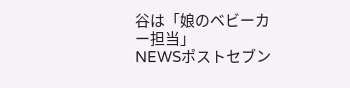谷は「娘のベビーカー担当」
NEWSポストセブン